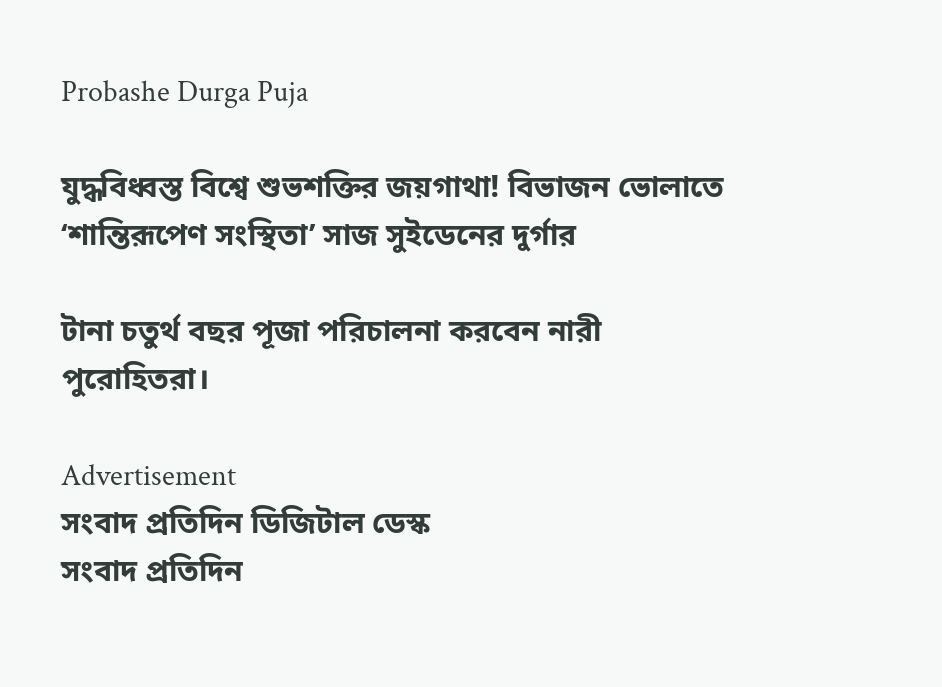Probashe Durga Puja

যুদ্ধবিধ্বস্ত বিশ্বে শুভশক্তির জয়গাথা! বিভাজন ভোলাতে ‘শান্তিরূপেণ সংস্থিতা’ সাজ সুইডেনের দুর্গার

টানা চতুর্থ বছর পূজা পরিচালনা করবেন নারী পুরোহিতরা।

Advertisement
সংবাদ প্রতিদিন ডিজিটাল ডেস্ক
সংবাদ প্রতিদিন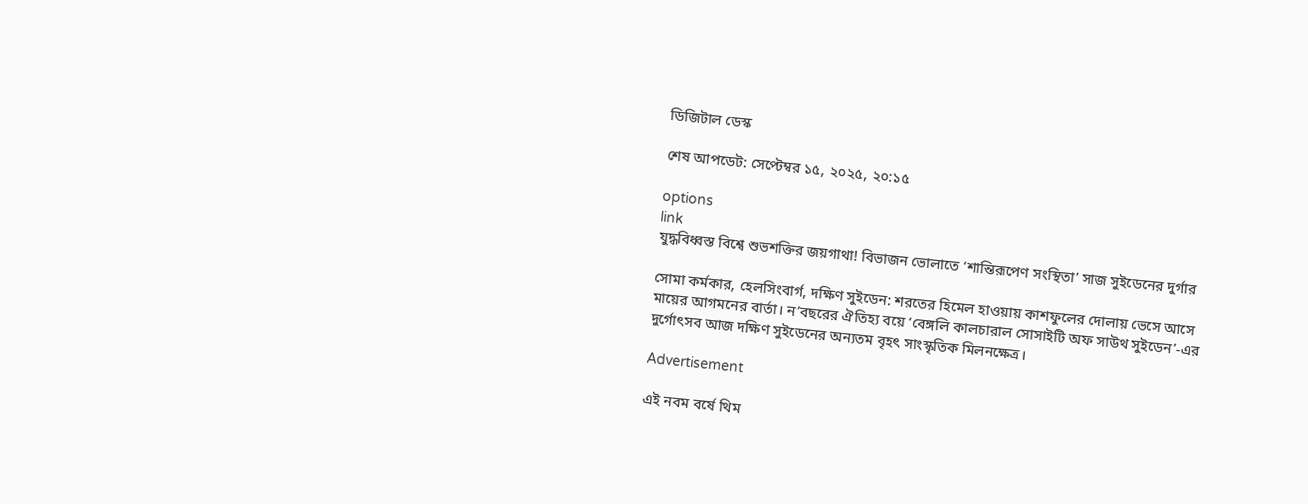ডিজিটাল ডেস্ক

শেষ আপডেট: সেপ্টেম্বর ১৫, ২০২৫, ২০:১৫

options
link
যুদ্ধবিধ্বস্ত বিশ্বে শুভশক্তির জয়গাথা! বিভাজন ভোলাতে ‘শান্তিরূপেণ সংস্থিতা’ সাজ সুইডেনের দুর্গার

সোমা কর্মকার, হেলসিংবার্গ, দক্ষিণ সুইডেন: শরতের হিমেল হাওয়ায় কাশফুলের দোলায় ভেসে আসে মায়ের আগমনের বার্তা। ন’বছরের ঐতিহ্য বয়ে ‘বেঙ্গলি কালচারাল সোসাইটি অফ সাউথ সুইডেন’-এর দুর্গোৎসব আজ দক্ষিণ সুইডেনের অন্যতম বৃহৎ সাংস্কৃতিক মিলনক্ষেত্র।

Advertisement

এই নবম বর্ষে থিম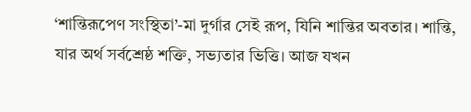‘শান্তিরূপেণ সংস্থিতা’-মা দুর্গার সেই রূপ, যিনি শান্তির অবতার। শান্তি, যার অর্থ সর্বশ্রেষ্ঠ শক্তি, সভ্যতার ভিত্তি। আজ যখন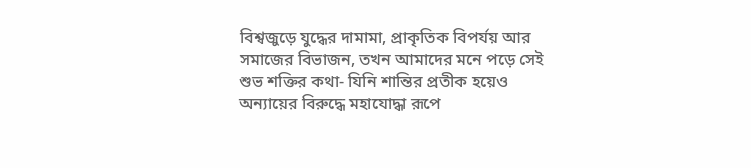বিশ্বজুড়ে যুদ্ধের দামামা, প্রাকৃতিক বিপর্যয় আর সমাজের বিভাজন, তখন আমাদের মনে পড়ে সেই শুভ শক্তির কথা- যিনি শান্তির প্রতীক হয়েও অন্যায়ের বিরুদ্ধে মহাযোদ্ধা রূপে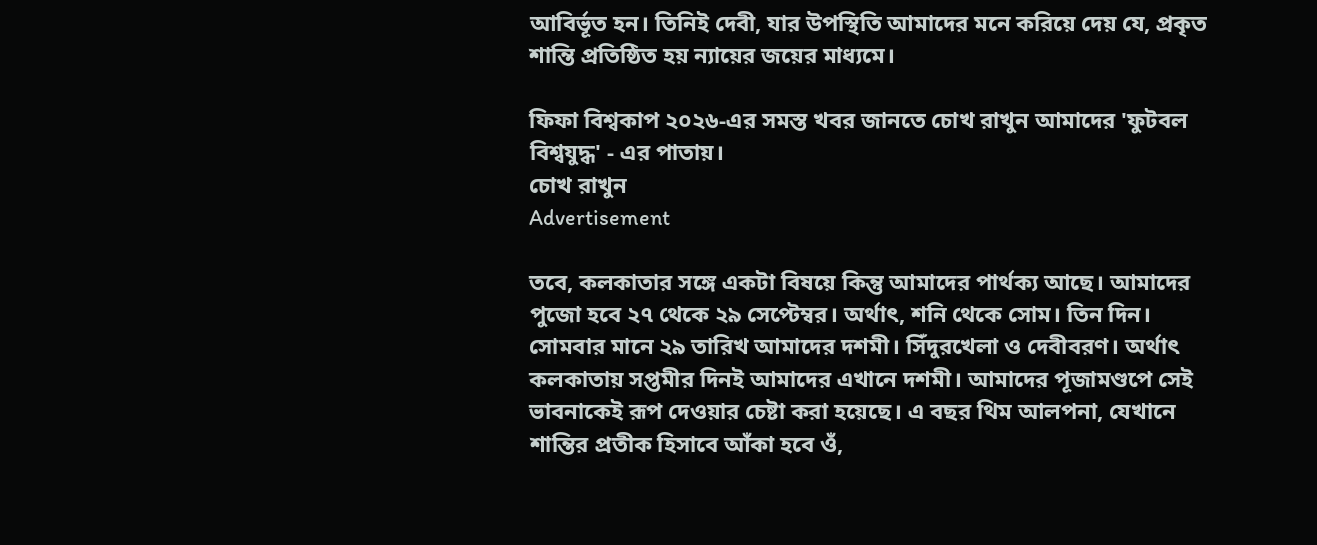আবির্ভূত হন। তিনিই দেবী, যার উপস্থিতি আমাদের মনে করিয়ে দেয় যে, প্রকৃত শান্তি প্রতিষ্ঠিত হয় ন্যায়ের জয়ের মাধ্যমে।

ফিফা বিশ্বকাপ ২০২৬-এর সমস্ত খবর জানতে চোখ রাখুন আমাদের 'ফুটবল বিশ্বযুদ্ধ' - এর পাতায়।
চোখ রাখুন
Advertisement

তবে, কলকাতার সঙ্গে একটা বিষয়ে কিন্তু আমাদের পার্থক্য আছে। আমাদের পুজো হবে ২৭ থেকে ২৯ সেপ্টেম্বর। অর্থাৎ, শনি থেকে সোম। তিন দিন। সোমবার মানে ২৯ তারিখ আমাদের দশমী। সিঁদুরখেলা ও দেবীবরণ। অর্থাৎ কলকাতায় সপ্তমীর দিনই আমাদের এখানে দশমী। আমাদের পূজামণ্ডপে সেই ভাবনাকেই রূপ দেওয়ার চেষ্টা করা হয়েছে। এ বছর থিম আলপনা, যেখানে শান্তির প্রতীক হিসাবে আঁকা হবে ওঁ,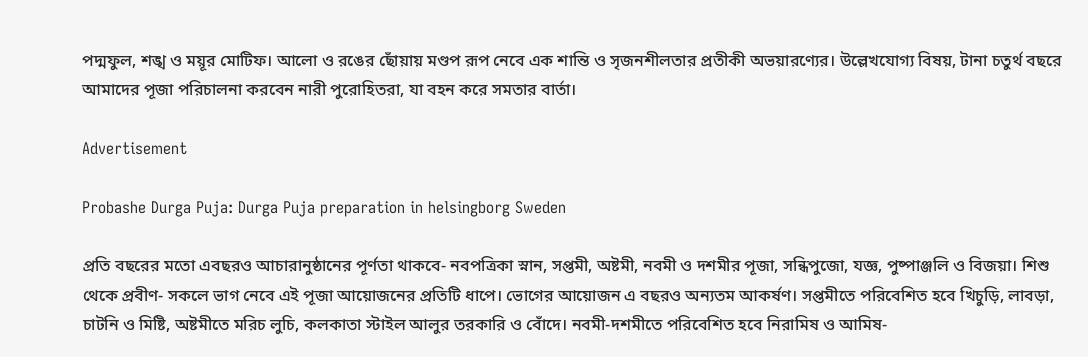পদ্মফুল, শঙ্খ ও ময়ূর মোটিফ। আলো ও রঙের ছোঁয়ায় মণ্ডপ রূপ নেবে এক শান্তি ও সৃজনশীলতার প্রতীকী অভয়ারণ্যের। উল্লেখযোগ্য বিষয়, টানা চতুর্থ বছরে আমাদের পূজা পরিচালনা করবেন নারী পুরোহিতরা, যা বহন করে সমতার বার্তা।

Advertisement

Probashe Durga Puja: Durga Puja preparation in helsingborg Sweden

প্রতি বছরের মতো এবছরও আচারানুষ্ঠানের পূর্ণতা থাকবে- নবপত্রিকা স্নান, সপ্তমী, অষ্টমী, নবমী ও দশমীর পূজা, সন্ধিপুজো, যজ্ঞ, পুষ্পাঞ্জলি ও বিজয়া। শিশু থেকে প্রবীণ- সকলে ভাগ নেবে এই পূজা আয়োজনের প্রতিটি ধাপে। ভোগের আয়োজন এ বছরও অন্যতম আকর্ষণ। সপ্তমীতে পরিবেশিত হবে খিচুড়ি, লাবড়া, চাটনি ও মিষ্টি, অষ্টমীতে মরিচ লুচি, কলকাতা স্টাইল আলুর তরকারি ও বোঁদে। নবমী-দশমীতে পরিবেশিত হবে নিরামিষ ও আমিষ-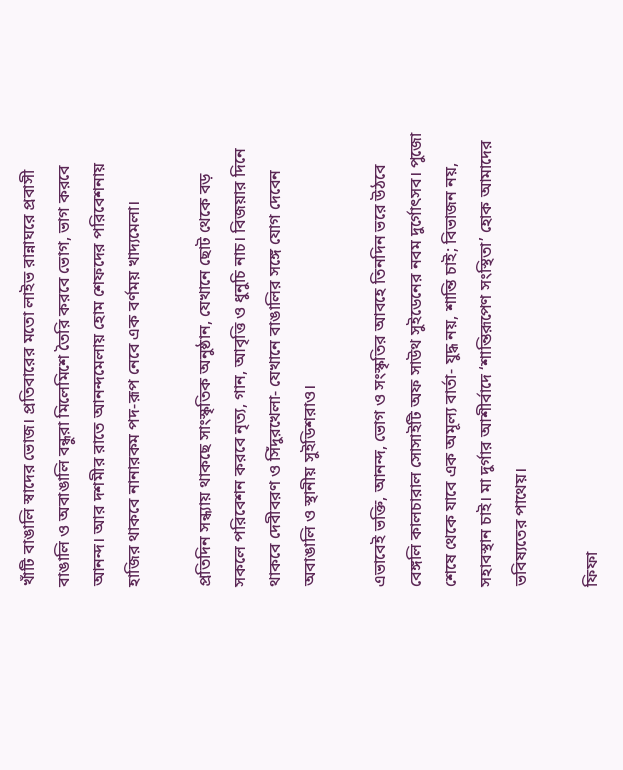খাঁটি বাঙালি স্বাদের ভোজ। প্রতিবারের মতো লাইভ রান্নাঘরে প্রবাসী বাঙালি ও অবাঙালি বন্ধুরা মিলেমিশে তৈরি করবে ভোগ, ভাগ করবে আনন্দ। আর দশমীর রাতে আনন্দমেলায় হোম শেফদের পরিবেশনায় হাজির থাকবে নানারকম পদ-রূপ নেবে এক বর্ণময় খাদ্যমেলা।

প্রতিদিন সন্ধ্যায় থাকছে সাংস্কৃতিক অনুষ্ঠান, যেখানে ছোট থেকে বড় সকলে পরিবেশন করবে নৃত্য, গান, আবৃত্তি ও ধুনুচি নাচ। বিজয়ার দিনে থাকবে দেবীবরণ ও সিঁদুরখেলা- যেখানে বাঙালির সঙ্গে যোগ দেবেন অবাঙালি ও স্থানীয় সুইডিশরাও।

এভাবেই ভক্তি, আনন্দ, ভোগ ও সংস্কৃতির আবহে তিনদিন ভরে উঠবে বেঙ্গলি কালচারাল সোসাইটি অফ সাউথ সুইডেনের নবম দুর্গোৎসব। পুজো শেষে থেকে যাবে এক অমূল্য বার্তা- যুদ্ধ নয়, শান্তি চাই; বিভাজন নয়, সহাবস্থান চাই। মা দুর্গার আশীর্বাদে ‘শান্তিরূপেণ সংস্থিতা’ হোক আমাদের ভবিষ্যতের পাথেয়।

ফিফা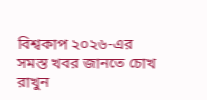বিশ্বকাপ ২০২৬-এর সমস্ত খবর জানতে চোখ রাখুন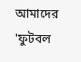আমাদের 'ফুটবল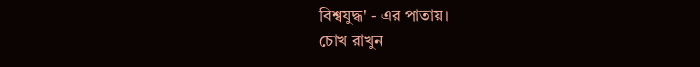বিশ্বযুদ্ধ' - এর পাতায়।
চোখ রাখুন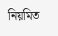নিয়মিত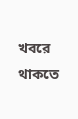খবরে থাকতে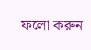ফলো করুন